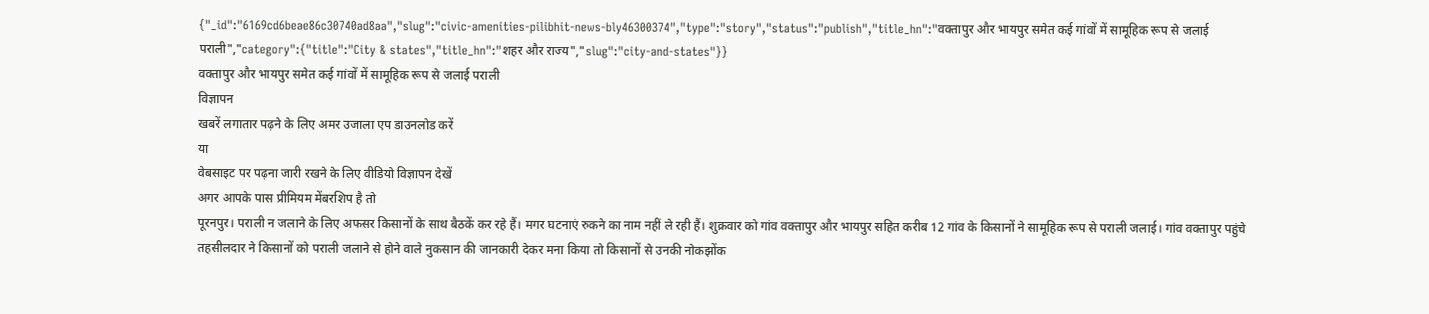{"_id":"6169cd6beae86c30740ad8aa","slug":"civic-amenities-pilibhit-news-bly46300374","type":"story","status":"publish","title_hn":"वक्तापुर और भायपुर समेत कई गांवों में सामूहिक रूप से जलाई पराली","category":{"title":"City & states","title_hn":"शहर और राज्य","slug":"city-and-states"}}
वक्तापुर और भायपुर समेत कई गांवों में सामूहिक रूप से जलाई पराली
विज्ञापन
खबरें लगातार पढ़ने के लिए अमर उजाला एप डाउनलोड करें
या
वेबसाइट पर पढ़ना जारी रखने के लिए वीडियो विज्ञापन देखें
अगर आपके पास प्रीमियम मेंबरशिप है तो
पूरनपुर। पराली न जलाने के लिए अफसर किसानों के साथ बैठकें कर रहे हैं। मगर घटनाएं रुकने का नाम नहीं ले रही हैं। शुक्रवार को गांव वक्तापुर और भायपुर सहित करीब 12 गांव के किसानों ने सामूहिक रूप से पराली जलाई। गांव वक्तापुर पहुंचे तहसीलदार ने किसानों को पराली जलाने से होने वाले नुकसान की जानकारी देकर मना किया तो किसानों से उनकी नोकझोंक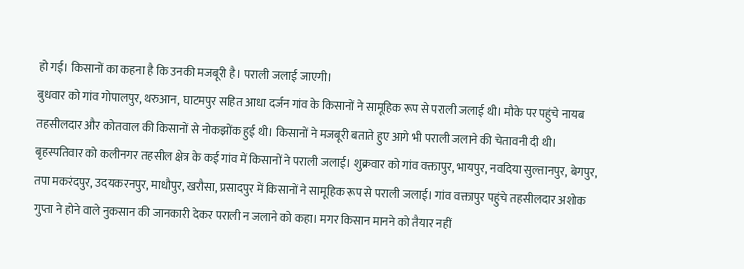हो गई। किसानों का कहना है कि उनकी मजबूरी है। पराली जलाई जाएगी।
बुधवार को गांव गोपालपुर, थरुआन, घाटमपुर सहित आधा दर्जन गांव के किसानों ने सामूहिक रूप से पराली जलाई थी। मौके पर पहुंचे नायब तहसीलदार और कोतवाल की किसानों से नोकझोंक हुई थी। किसानों ने मजबूरी बताते हुए आगे भी पराली जलाने की चेतावनी दी थी। बृहस्पतिवार को कलीनगर तहसील क्षेत्र के कई गांव में किसानों ने पराली जलाई। शुक्रवार को गांव वक्तापुर, भायपुर, नवदिया सुल्तानपुर, बेगपुर, तपा मकरंदपुर, उदयकरनपुर, माधौपुर, खरौसा, प्रसादपुर में किसानों ने सामूहिक रूप से पराली जलाई। गांव वक्तापुर पहुंचे तहसीलदार अशोक गुप्ता ने होने वाले नुकसान की जानकारी देकर पराली न जलाने को कहा। मगर किसान मानने को तैयार नहीं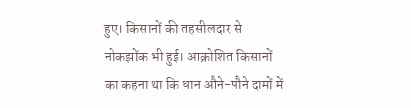हुए। किसानों की तहसीलदार से नोकझोंक भी हुई। आक्रोशित किसानों का कहना था कि धान औने-पौने दामों में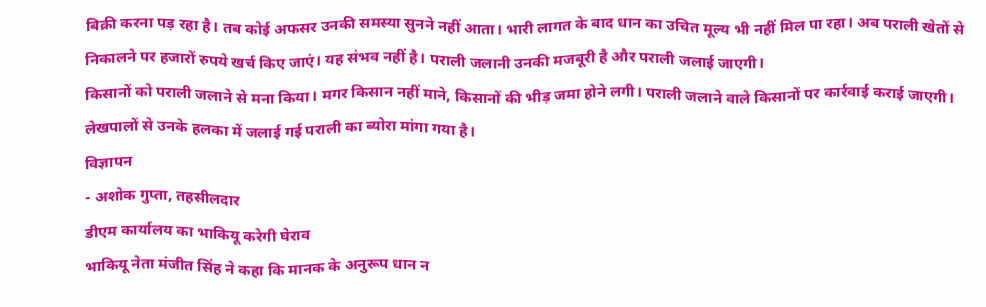बिक्री करना पड़ रहा है। तब कोई अफसर उनकी समस्या सुनने नहीं आता। भारी लागत के बाद धान का उचित मूल्य भी नहीं मिल पा रहा। अब पराली खेतों से निकालने पर हजारों रुपये खर्च किए जाएं। यह संभव नहीं है। पराली जलानी उनकी मजबूरी है और पराली जलाई जाएगी।
किसानों को पराली जलाने से मना किया। मगर किसान नहीं माने, किसानों की भीड़ जमा होने लगी। पराली जलाने वाले किसानों पर कार्रवाई कराई जाएगी। लेखपालों से उनके हलका में जलाई गई पराली का ब्योरा मांगा गया है।
विज्ञापन
- अशोक गुप्ता, तहसीलदार
डीएम कार्यालय का भाकियू करेगी घेराव
भाकियू नेता मंजीत सिंह ने कहा कि मानक के अनुरूप धान न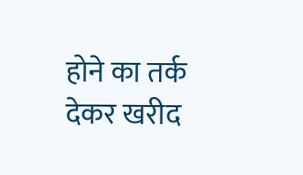होने का तर्क देकर खरीद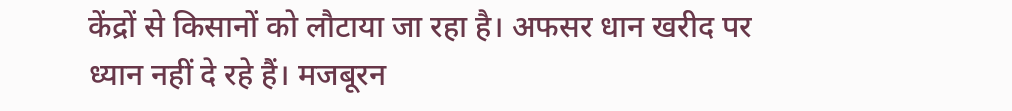केंद्रों से किसानों को लौटाया जा रहा है। अफसर धान खरीद पर ध्यान नहीं दे रहे हैं। मजबूरन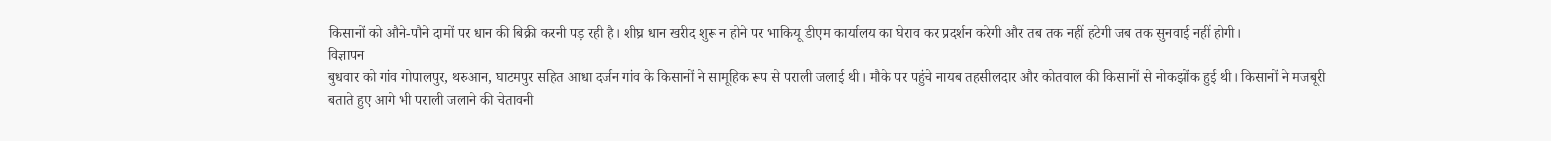किसानों को औने-पौने दामों पर धान की बिक्री करनी पड़ रही है। शीघ्र धान खरीद शुरू न होने पर भाकियू डीएम कार्यालय का घेराव कर प्रदर्शन करेगी और तब तक नहीं हटेगी जब तक सुनवाई नहीं होगी।
विज्ञापन
बुधवार को गांव गोपालपुर, थरुआन, घाटमपुर सहित आधा दर्जन गांव के किसानों ने सामूहिक रूप से पराली जलाई थी। मौके पर पहुंचे नायब तहसीलदार और कोतवाल की किसानों से नोकझोंक हुई थी। किसानों ने मजबूरी बताते हुए आगे भी पराली जलाने की चेतावनी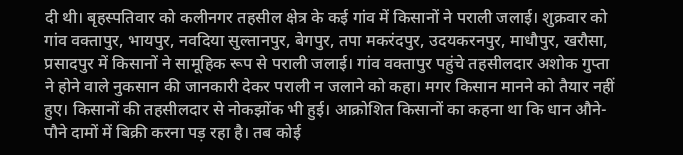दी थी। बृहस्पतिवार को कलीनगर तहसील क्षेत्र के कई गांव में किसानों ने पराली जलाई। शुक्रवार को गांव वक्तापुर, भायपुर, नवदिया सुल्तानपुर, बेगपुर, तपा मकरंदपुर, उदयकरनपुर, माधौपुर, खरौसा, प्रसादपुर में किसानों ने सामूहिक रूप से पराली जलाई। गांव वक्तापुर पहुंचे तहसीलदार अशोक गुप्ता ने होने वाले नुकसान की जानकारी देकर पराली न जलाने को कहा। मगर किसान मानने को तैयार नहीं हुए। किसानों की तहसीलदार से नोकझोंक भी हुई। आक्रोशित किसानों का कहना था कि धान औने-पौने दामों में बिक्री करना पड़ रहा है। तब कोई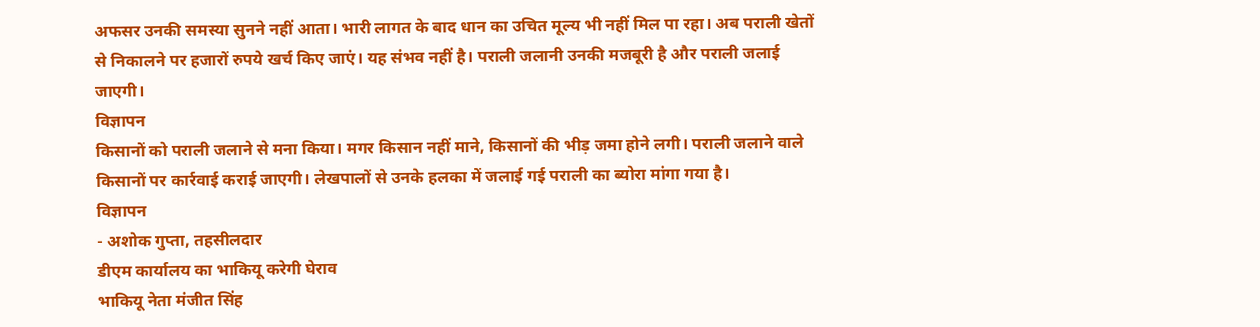अफसर उनकी समस्या सुनने नहीं आता। भारी लागत के बाद धान का उचित मूल्य भी नहीं मिल पा रहा। अब पराली खेतों से निकालने पर हजारों रुपये खर्च किए जाएं। यह संभव नहीं है। पराली जलानी उनकी मजबूरी है और पराली जलाई जाएगी।
विज्ञापन
किसानों को पराली जलाने से मना किया। मगर किसान नहीं माने, किसानों की भीड़ जमा होने लगी। पराली जलाने वाले किसानों पर कार्रवाई कराई जाएगी। लेखपालों से उनके हलका में जलाई गई पराली का ब्योरा मांगा गया है।
विज्ञापन
- अशोक गुप्ता, तहसीलदार
डीएम कार्यालय का भाकियू करेगी घेराव
भाकियू नेता मंजीत सिंह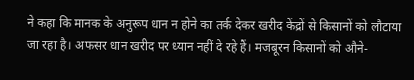ने कहा कि मानक के अनुरूप धान न होने का तर्क देकर खरीद केंद्रों से किसानों को लौटाया जा रहा है। अफसर धान खरीद पर ध्यान नहीं दे रहे हैं। मजबूरन किसानों को औने-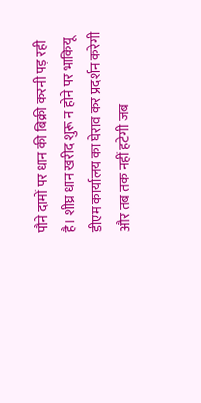पौने दामों पर धान की बिक्री करनी पड़ रही है। शीघ्र धान खरीद शुरू न होने पर भाकियू डीएम कार्यालय का घेराव कर प्रदर्शन करेगी और तब तक नहीं हटेगी जब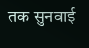तक सुनवाई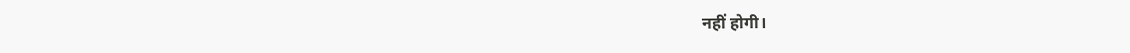नहीं होगी।